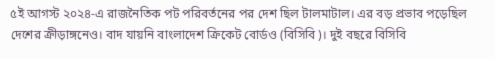৫ই আগস্ট ২০২৪-এ রাজনৈতিক পট পরিবর্তনের পর দেশ ছিল টালমাটাল। এর বড় প্রভাব পড়েছিল দেশের ক্রীড়াঙ্গনেও। বাদ যায়নি বাংলাদেশ ক্রিকেট বোর্ডও (বিসিবি)। দুই বছরে বিসিবি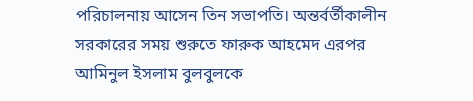পরিচালনায় আসেন তিন সভাপতি। অন্তর্বর্তীকালীন সরকারের সময় শুরুতে ফারুক আহমেদ এরপর আমিনুল ইসলাম বুলবুলকে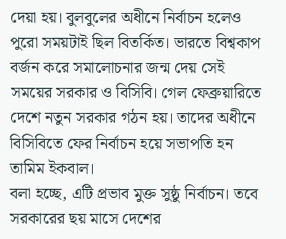দেয়া হয়। বুলবুলের অধীনে নির্বাচন হলেও পুরো সময়টাই ছিল বিতর্কিত। ভারতে বিশ্বকাপ বর্জন করে সমালোচনার জন্ম দেয় সেই সময়ের সরকার ও বিসিবি। গেল ফেব্রুয়ারিতে দেশে নতুন সরকার গঠন হয়। তাদের অধীনে বিসিবিতে ফের নির্বাচন হয়ে সভাপতি হন তামিম ইকবাল।
বলা হচ্ছে, এটি প্রভাব মুক্ত সুষ্ঠু নির্বাচন। তবে সরকারের ছয় মাসে দেশের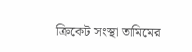ক্রিকেট সংস্থা তামিমের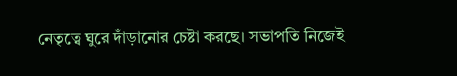নেতৃত্বে ঘুরে দাঁড়ানোর চেষ্টা করছে। সভাপতি নিজেই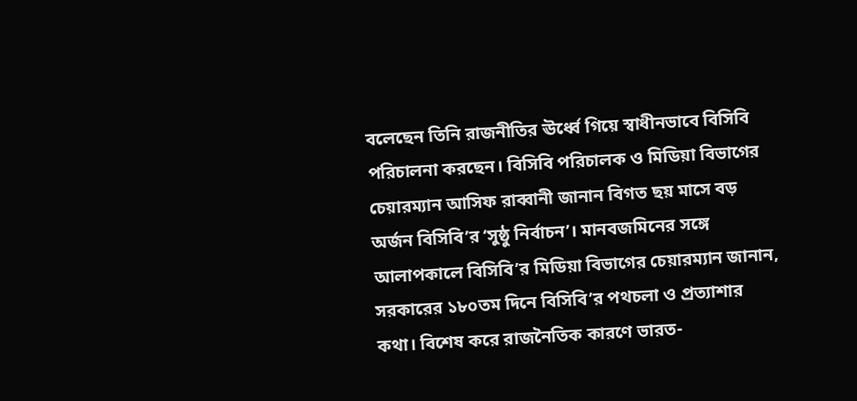বলেছেন তিনি রাজনীতির ঊর্ধ্বে গিয়ে স্বাধীনভাবে বিসিবি পরিচালনা করছেন। বিসিবি পরিচালক ও মিডিয়া বিভাগের চেয়ারম্যান আসিফ রাব্বানী জানান বিগত ছয় মাসে বড় অর্জন বিসিবি’র ‘সুষ্ঠু নির্বাচন’। মানবজমিনের সঙ্গে আলাপকালে বিসিবি’র মিডিয়া বিভাগের চেয়ারম্যান জানান, সরকারের ১৮০তম দিনে বিসিবি’র পথচলা ও প্রত্যাশার কথা। বিশেষ করে রাজনৈতিক কারণে ভারত-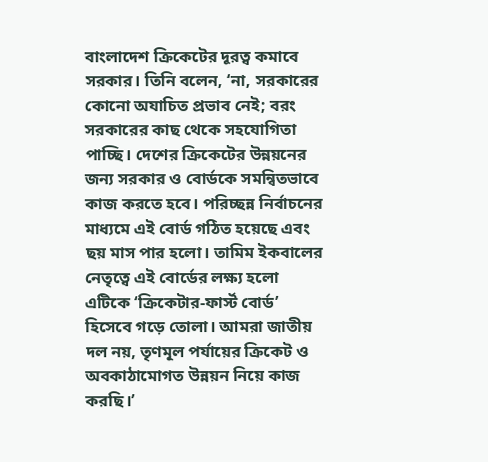বাংলাদেশ ক্রিকেটের দূরত্ব কমাবে সরকার। তিনি বলেন, ‘না, সরকারের কোনো অযাচিত প্রভাব নেই; বরং সরকারের কাছ থেকে সহযোগিতা পাচ্ছি। দেশের ক্রিকেটের উন্নয়নের জন্য সরকার ও বোর্ডকে সমন্বিতভাবে কাজ করতে হবে। পরিচ্ছন্ন নির্বাচনের মাধ্যমে এই বোর্ড গঠিত হয়েছে এবং ছয় মাস পার হলো। তামিম ইকবালের নেতৃত্বে এই বোর্ডের লক্ষ্য হলো এটিকে ‘ক্রিকেটার-ফার্স্ট বোর্ড’ হিসেবে গড়ে তোলা। আমরা জাতীয় দল নয়, তৃণমূল পর্যায়ের ক্রিকেট ও অবকাঠামোগত উন্নয়ন নিয়ে কাজ করছি।’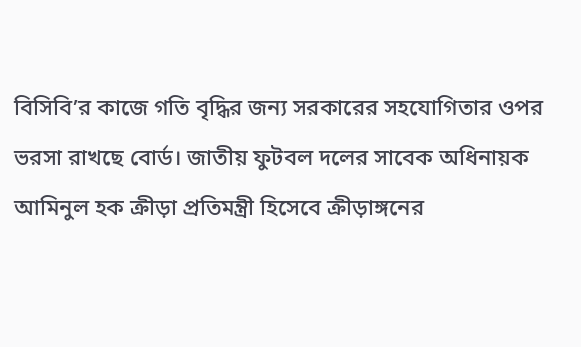বিসিবি’র কাজে গতি বৃদ্ধির জন্য সরকারের সহযোগিতার ওপর ভরসা রাখছে বোর্ড। জাতীয় ফুটবল দলের সাবেক অধিনায়ক আমিনুল হক ক্রীড়া প্রতিমন্ত্রী হিসেবে ক্রীড়াঙ্গনের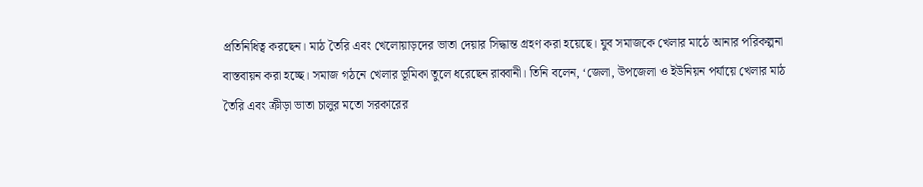প্রতিনিধিত্ব করছেন। মাঠ তৈরি এবং খেলোয়াড়দের ভাতা দেয়ার সিদ্ধান্ত গ্রহণ করা হয়েছে। যুব সমাজকে খেলার মাঠে আনার পরিকল্পনা বাস্তবায়ন করা হচ্ছে। সমাজ গঠনে খেলার ভূমিকা তুলে ধরেছেন রাব্বানী। তিনি বলেন, ‘জেলা, উপজেলা ও ইউনিয়ন পর্যায়ে খেলার মাঠ তৈরি এবং ক্রীড়া ভাতা চালুর মতো সরকারের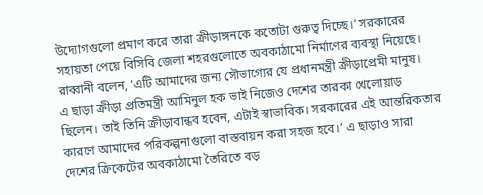উদ্যোগগুলো প্রমাণ করে তারা ক্রীড়াঙ্গনকে কতোটা গুরুত্ব দিচ্ছে।’ সরকারের সহায়তা পেয়ে বিসিবি জেলা শহরগুলোতে অবকাঠামো নির্মাণের ব্যবস্থা নিয়েছে। রাব্বানী বলেন, ‘এটি আমাদের জন্য সৌভাগ্যের যে প্রধানমন্ত্রী ক্রীড়াপ্রেমী মানুষ।
এ ছাড়া ক্রীড়া প্রতিমন্ত্রী আমিনুল হক ভাই নিজেও দেশের তারকা খেলোয়াড় ছিলেন। তাই তিনি ক্রীড়াবান্ধব হবেন, এটাই স্বাভাবিক। সরকারের এই আন্তরিকতার কারণে আমাদের পরিকল্পনাগুলো বাস্তবায়ন করা সহজ হবে।’ এ ছাড়াও সারা দেশের ক্রিকেটের অবকাঠামো তৈরিতে বড়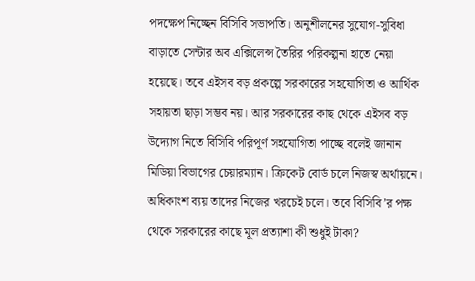পদক্ষেপ নিচ্ছেন বিসিবি সভাপতি। অনুশীলনের সুযোগ-সুবিধা বাড়াতে সেন্টার অব এক্সিলেন্স তৈরির পরিকল্পনা হাতে নেয়া হয়েছে। তবে এইসব বড় প্রকল্পে সরকারের সহযোগিতা ও আর্থিক সহায়তা ছাড়া সম্ভব নয়। আর সরকারের কাছ থেকে এইসব বড় উদ্যোগ নিতে বিসিবি পরিপূর্ণ সহযোগিতা পাচ্ছে বলেই জানান মিডিয়া বিভাগের চেয়ারম্যান। ক্রিকেট বোর্ড চলে নিজস্ব অর্থায়নে। অধিকাংশ ব্যয় তাদের নিজের খরচেই চলে। তবে বিসিবি’র পক্ষ থেকে সরকারের কাছে মূল প্রত্যাশা কী শুধুই টাকা?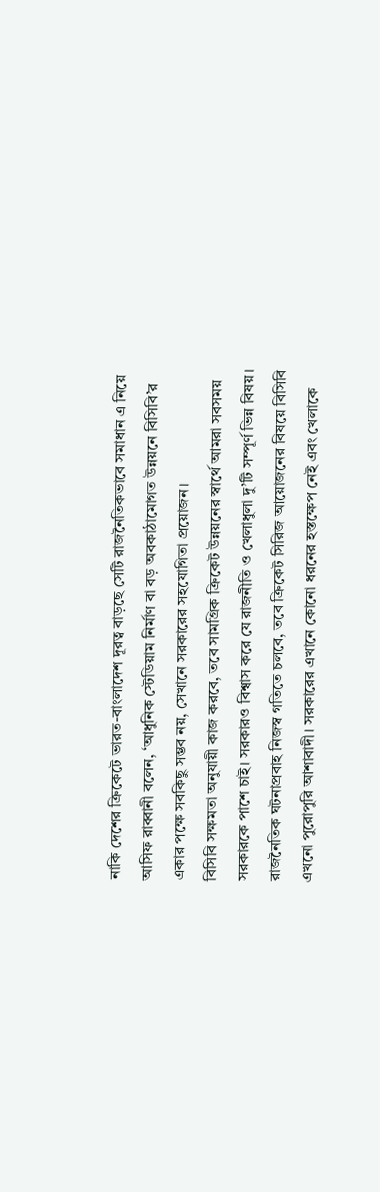নাকি দেশের ক্রিকেটে ভারত-বাংলাদেশ দূরত্ব বাড়ছে সেটি রাজনৈতিকভাবে সমাধান এ নিয়ে আসিফ রাব্বানী বলেন, ‘আধুনিক স্টেডিয়াম নির্মাণ বা বড় অবকাঠামোগত উন্নয়নে বিসিবি’র একার পক্ষে সবকিছু সম্ভব নয়, সেখানে সরকারের সহযোগিতা প্রয়োজন।
বিসিবি সক্ষমতা অনুযায়ী কাজ করবে, তবে সামগ্রিক ক্রিকেট উন্নয়নের স্বার্থে আমরা সবসময় সরকারকে পাশে চাই। সরকারও বিশ্বাস করে যে রাজনীতি ও খেলাধুলা দু’টি সম্পূর্ণ ভিন্ন বিষয়। রাজনৈতিক ঘটনাপ্রবাহ নিজস্ব গতিতে চলবে, তবে ক্রিকেট সিরিজ আয়োজনের বিষয়ে বিসিবি এখনো পুরোপুরি আশাবাদী। সরকারের এখানে কোনো ধরনের হস্তক্ষেপ নেই এবং খেলাকে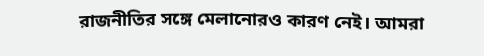রাজনীতির সঙ্গে মেলানোরও কারণ নেই। আমরা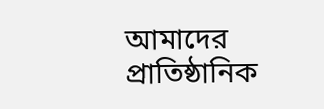আমাদের প্রাতিষ্ঠানিক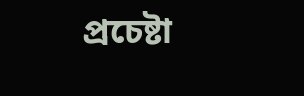প্রচেষ্টা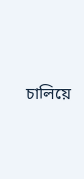চালিয়ে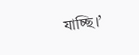যাচ্ছি।’